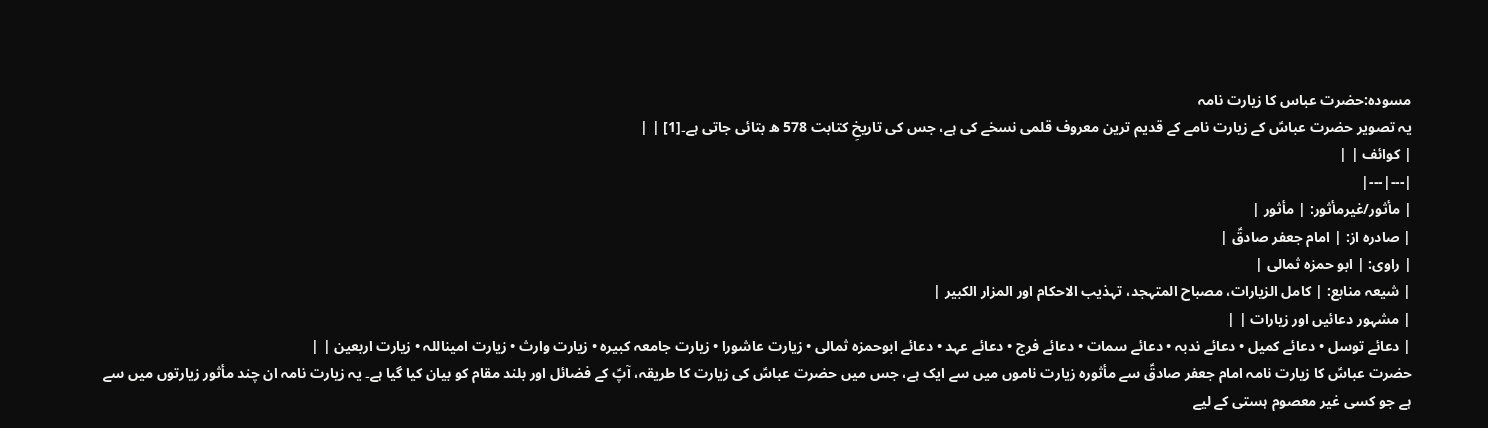مسودہ:حضرت عباس کا زیارت نامہ
یہ تصویر حضرت عباسؑ کے زیارت نامے کے قدیم ترین معروف قلمی نسخے کی ہے، جس کی تاریخِ کتابت 578 ھ بتائی جاتی ہے۔[1] | |
| کوائف | |
|---|---|
| مأثور/غیرمأثور: | مأثور |
| صادرہ از: | امام جعفر صادقؑ |
| راوی: | ابو حمزہ ثمالی |
| شیعہ منابع: | کامل الزیارات، مصباح المتہجد، تہذیب الاحکام اور المزار الکبیر |
| مشہور دعائیں اور زیارات | |
| دعائے توسل • دعائے کمیل • دعائے ندبہ • دعائے سمات • دعائے فرج • دعائے عہد • دعائے ابوحمزہ ثمالی • زیارت عاشورا • زیارت جامعہ کبیرہ • زیارت وارث • زیارت امیناللہ • زیارت اربعین | |
حضرت عباسؑ کا زیارت نامہ امام جعفر صادقؑ سے مأثورہ زیارت ناموں میں سے ایک ہے، جس میں حضرت عباسؑ کی زیارت کا طریقہ، آپؑ کے فضائل اور بلند مقام کو بیان کیا گیا ہے۔ یہ زیارت نامہ ان چند مأثور زیارتوں میں سے ہے جو کسی غیر معصوم ہستی کے لیے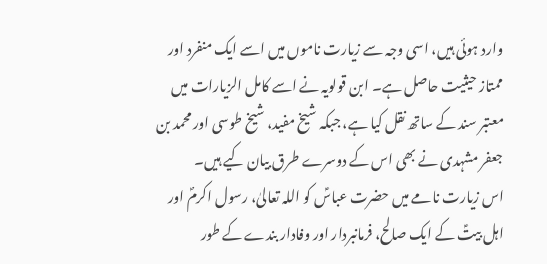وارد ہوئی ہیں، اسی وجہ سے زیارت ناموں میں اسے ایک منفرد اور ممتاز حیثیت حاصل ہے۔ ابن قولویہ نے اسے کامل الزیارات میں معتبر سند کے ساتھ نقل کیا ہے، جبکہ شیخ مفید، شیخ طوسی اور محمد بن جعفر مشہدی نے بھی اس کے دوسرے طرق بیان کیے ہیں۔
اس زیارت نامے میں حضرت عباسؑ کو اللہ تعالیٰ، رسول اکرمؐ اور اہل بیتؑ کے ایک صالح، فرمانبردار اور وفادار بندے کے طور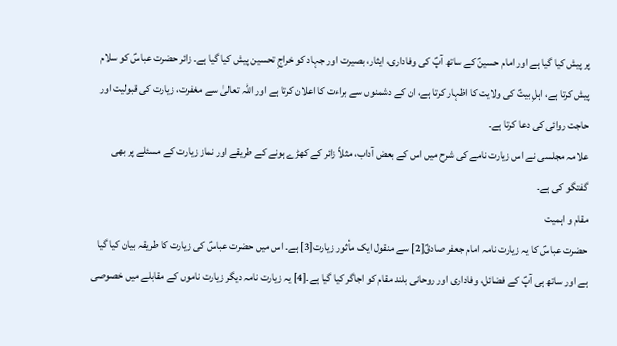پر پیش کیا گیا ہے اور امام حسینؑ کے ساتھ آپؑ کی وفاداری، ایثار، بصیرت اور جہاد کو خراجِ تحسین پیش کیا گیا ہے۔ زائر حضرت عباسؑ کو سلام پیش کرتا ہے، اہلِ بیتؑ کی ولایت کا اظہار کرتا ہے، ان کے دشمنوں سے براءت کا اعلان کرتا ہے اور اللہ تعالیٰ سے مغفرت، زیارت کی قبولیت اور حاجت روائی کی دعا کرتا ہے۔
علامہ مجلسی نے اس زیارت نامے کی شرح میں اس کے بعض آداب، مثلاً زائر کے کھڑے ہونے کے طریقے اور نماز زیارت کے مسئلے پر بھی گفتگو کی ہے۔
مقام و اہمیت
حضرت عباسؑ کا یہ زیارت نامہ امام جعفر صادقؑ[2] سے منقول ایک مأثور زیارت[3] ہے۔ اس میں حضرت عباسؑ کی زیارت کا طریقہ بیان کیا گیا ہے اور ساتھ ہی آپؑ کے فضائل، وفاداری اور روحانی بلند مقام کو اجاگر کیا گیا ہے۔[4] یہ زیارت نامہ دیگر زیارت ناموں کے مقابلے میں خصوصی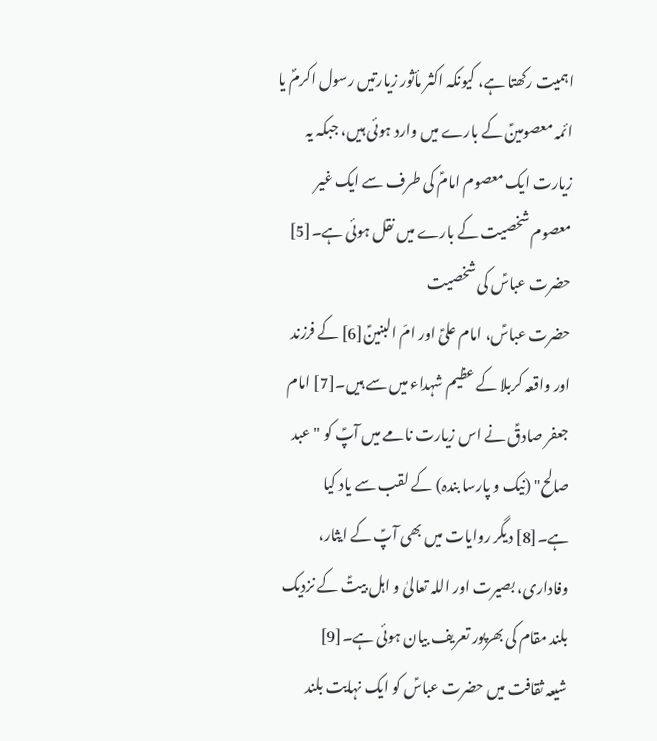اہمیت رکھتا ہے، کیونکہ اکثر مأثور زیارتیں رسول اکرمؐ یا ائمہ معصومینؑ کے بارے میں وارد ہوئی ہیں، جبکہ یہ زیارت ایک معصوم امامؑ کی طرف سے ایک غیر معصوم شخصیت کے بارے میں نقل ہوئی ہے۔[5]
حضرت عباسؑ کی شخصیت
حضرت عباسؑ، امام علیؑ اور امّ البنینؑ[6] کے فرزند اور واقعہ کربلا کے عظیم شہداء میں سے ہیں۔[7] امام جعفر صادقؑ نے اس زیارت نامے میں آپؑ کو "عبد صالح" (نیک و پارسا بندہ) کے لقب سے یاد کیا ہے۔[8] دیگر روایات میں بھی آپؑ کے ایثار، وفاداری، بصیرت اور اللہ تعالیٰ و اہل بیتؑ کے نزدیک بلند مقام کی بھرپور تعریف بیان ہوئی ہے۔[9]
شیعہ ثقافت میں حضرت عباسؑ کو ایک نہایت بلند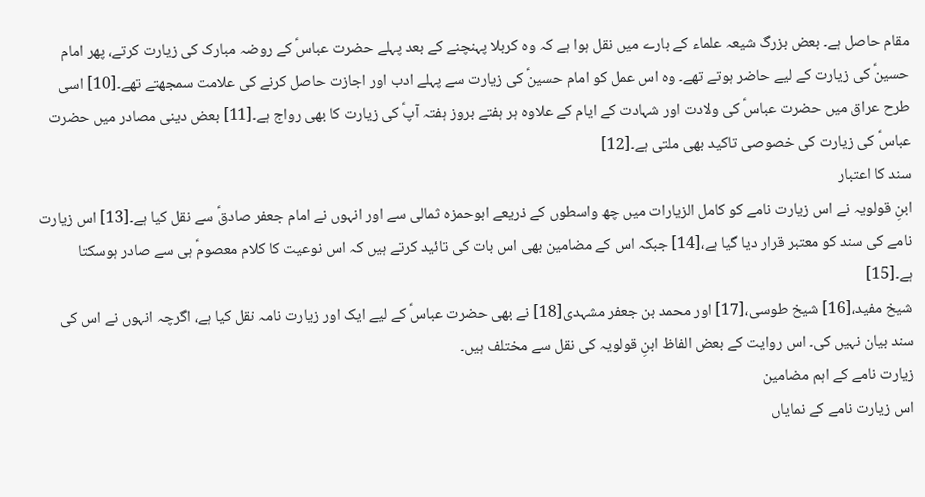مقام حاصل ہے۔ بعض بزرگ شیعہ علماء کے بارے میں نقل ہوا ہے کہ وہ کربلا پہنچنے کے بعد پہلے حضرت عباسؑ کے روضہ مبارک کی زیارت کرتے، پھر امام حسینؑ کی زیارت کے لیے حاضر ہوتے تھے۔ وہ اس عمل کو امام حسینؑ کی زیارت سے پہلے ادب اور اجازت حاصل کرنے کی علامت سمجھتے تھے۔[10] اسی طرح عراق میں حضرت عباسؑ کی ولادت اور شہادت کے ایام کے علاوہ ہر ہفتے بروز ہفتہ آپؑ کی زیارت کا بھی رواج ہے۔[11] بعض دینی مصادر میں حضرت عباسؑ کی زیارت کی خصوصی تاکید بھی ملتی ہے۔[12]
سند کا اعتبار
ابنِ قولویہ نے اس زیارت نامے کو کامل الزیارات میں چھ واسطوں کے ذریعے ابوحمزہ ثمالی سے اور انہوں نے امام جعفر صادقؑ سے نقل کیا ہے۔[13] اس زیارت نامے کی سند کو معتبر قرار دیا گیا ہے،[14] جبکہ اس کے مضامین بھی اس بات کی تائید کرتے ہیں کہ اس نوعیت کا کلام معصومؑ ہی سے صادر ہوسکتا ہے۔[15]
شیخ مفید،[16] شیخ طوسی،[17] اور محمد بن جعفر مشہدی[18] نے بھی حضرت عباسؑ کے لیے ایک اور زیارت نامہ نقل کیا ہے، اگرچہ انہوں نے اس کی سند بیان نہیں کی۔ اس روایت کے بعض الفاظ ابنِ قولویہ کی نقل سے مختلف ہیں۔
زیارت نامے کے اہم مضامین
اس زیارت نامے کے نمایاں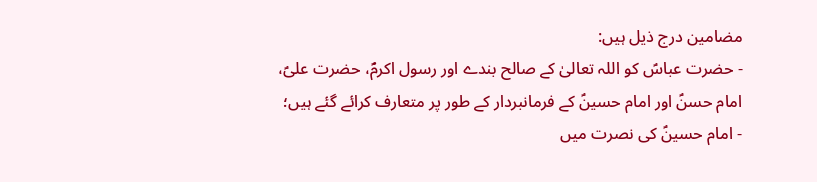مضامین درج ذیل ہیں:
- حضرت عباسؑ کو اللہ تعالیٰ کے صالح بندے اور رسول اکرمؐ، حضرت علیؑ، امام حسنؑ اور امام حسینؑ کے فرمانبردار کے طور پر متعارف کرائے گئے ہیں؛
- امام حسینؑ کی نصرت میں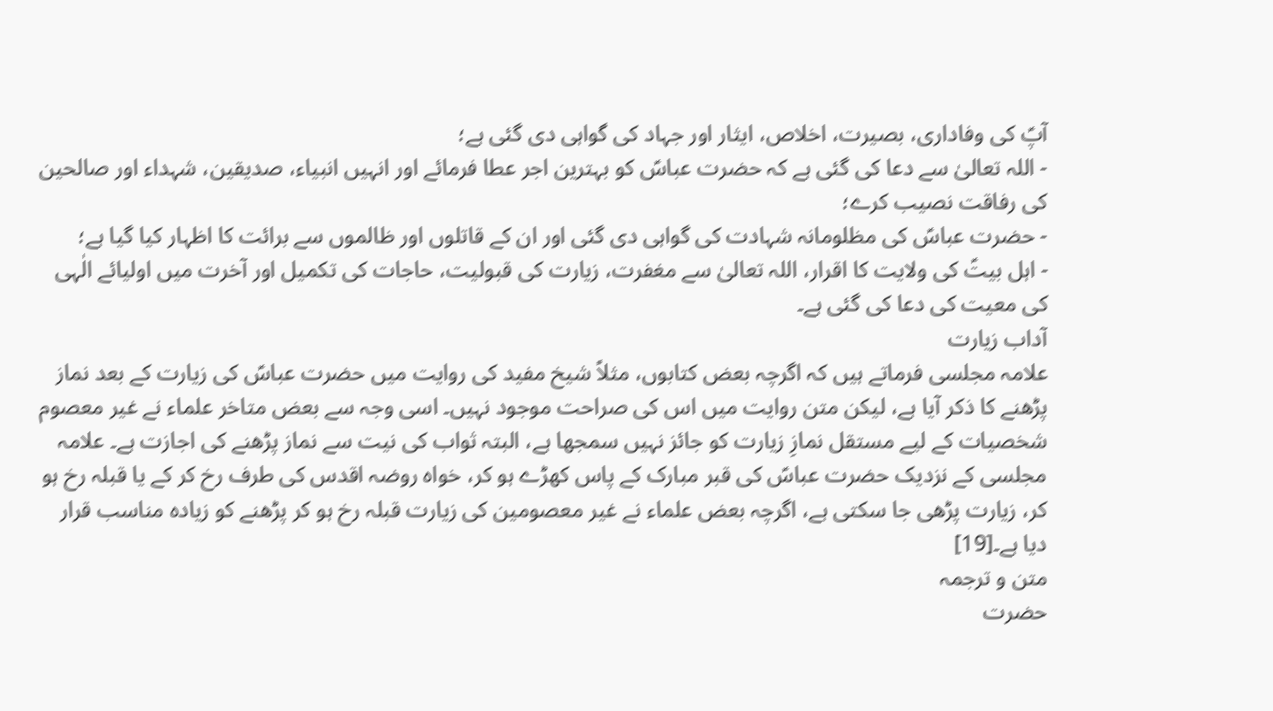آپؑ کی وفاداری، بصیرت، اخلاص، ایثار اور جہاد کی گواہی دی گئی ہے؛
- اللہ تعالیٰ سے دعا کی گئی ہے کہ حضرت عباسؑ کو بہترین اجر عطا فرمائے اور انہیں انبیاء، صدیقین، شہداء اور صالحین کی رفاقت نصیب کرے؛
- حضرت عباسؑ کی مظلومانہ شہادت کی گواہی دی گئی اور ان کے قاتلوں اور ظالموں سے برائت کا اظہار کیا گیا ہے؛
- اہل بیتؑ کی ولایت کا اقرار، اللہ تعالیٰ سے مغفرت، زیارت کی قبولیت، حاجات کی تکمیل اور آخرت میں اولیائے الٰہی کی معیت کی دعا کی گئی ہے۔
آداب زیارت
علامہ مجلسی فرماتے ہیں کہ اگرچہ بعض کتابوں، مثلاً شیخ مفید کی روایت میں حضرت عباسؑ کی زیارت کے بعد نماز پڑھنے کا ذکر آیا ہے، لیکن متن روایت میں اس کی صراحت موجود نہیں۔ اسی وجہ سے بعض متاخر علماء نے غیر معصوم شخصیات کے لیے مستقل نمازِ زیارت کو جائز نہیں سمجھا ہے، البتہ ثواب کی نیت سے نماز پڑھنے کی اجازت ہے۔ علامہ مجلسی کے نزدیک حضرت عباسؑ کی قبر مبارک کے پاس کھڑے ہو کر، خواہ روضہ اقدس کی طرف رخ کر کے یا قبلہ رخ ہو کر، زیارت پڑھی جا سکتی ہے، اگرچہ بعض علماء نے غیر معصومین کی زیارت قبلہ رخ ہو کر پڑھنے کو زیادہ مناسب قرار دیا ہے۔[19]
متن و ترجمہ
حضرت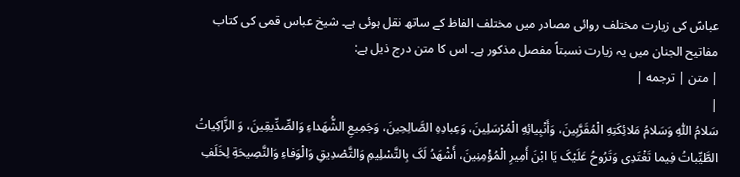عباسؑ کی زیارت مختلف روائی مصادر میں مختلف الفاظ کے ساتھ نقل ہوئی ہے۔ شیخ عباس قمی کی کتاب مفاتیح الجنان میں یہ زیارت نسبتاً مفصل مذکور ہے۔ اس کا متن درج ذیل ہے:
| متن | ترجمه |
|
سَلامُ اللّٰهِ وَسَلامُ مَلائِکَتِهِ الْمُقَرَّبِینَ، وَأَنْبِیائِهِ الْمُرْسَلِینَ، وَعِبادِهِ الصَّالِحِینَ، وَجَمِیعِ الشُّهَداءِ وَالصِّدِّیقِینَ، وَ الزَّاکِیاتُ الطَّیِّباتُ فِیما تَغْتَدِی وَتَرُوحُ عَلَیْکَ یَا ابْنَ أَمِیرِ الْمُؤْمِنِینَ، أَشْهَدُ لَکَ بِالتَّسْلِیمِ وَالتَّصْدِیقِ وَالْوَفاءِ وَالنَّصِیحَةِ لِخَلَفِ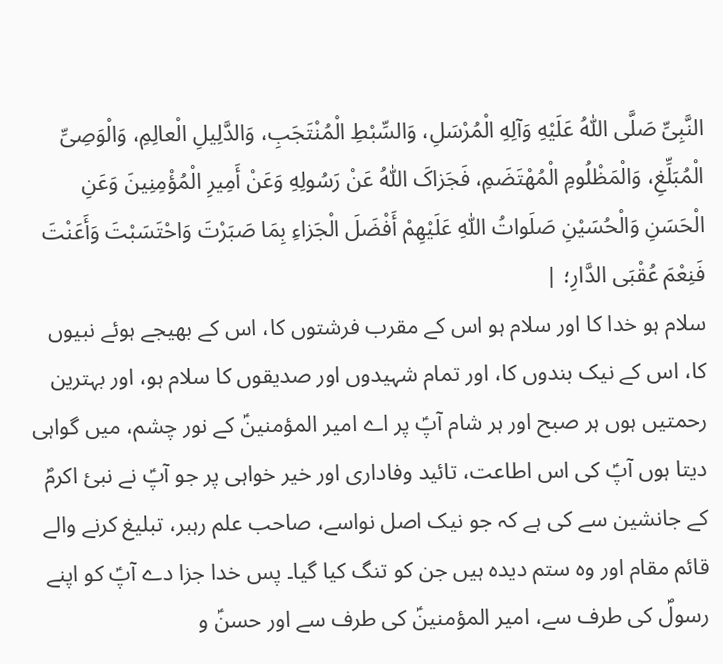النَّبِیِّ صَلَّى اللّٰهُ عَلَیْهِ وَآلِهِ الْمُرْسَلِ، وَالسِّبْطِ الْمُنْتَجَبِ، وَالدَّلِیلِ الْعالِمِ، وَالْوَصِیِّ الْمُبَلِّغِ، وَالْمَظْلُومِ الْمُهْتَضَمِ، فَجَزاکَ اللّٰهُ عَنْ رَسُولِهِ وَعَنْ أَمِیرِ الْمُؤْمِنِینَ وَعَنِ الْحَسَنِ وَالْحُسَیْنِ صَلَواتُ اللّٰهِ عَلَیْهِمْ أَفْضَلَ الْجَزاءِ بِمَا صَبَرْتَ وَاحْتَسَبْتَ وَأَعَنْتَ فَنِعْمَ عُقْبَى الدَّارِ؛ |
سلام ہو خدا کا اور سلام ہو اس کے مقرب فرشتوں کا، اس کے بھیجے ہوئے نبیوں کا، اس کے نیک بندوں کا، اور تمام شہیدوں اور صدیقوں کا سلام ہو، اور بہترین رحمتیں ہوں ہر صبح اور ہر شام آپؑ پر اے امیر المؤمنینؑ کے نور چشم، میں گواہی دیتا ہوں آپؑ کی اس اطاعت، تائید وفاداری اور خیر خواہی پر جو آپؑ نے نبئ اکرمؐ کے جانشین سے کی ہے کہ جو نیک اصل نواسے، صاحب علم رہبر، تبلیغ کرنے والے قائم مقام اور وہ ستم دیدہ ہیں جن کو تنگ کیا گیا۔ پس خدا جزا دے آپؑ کو اپنے رسولؐ کی طرف سے، امیر المؤمنینؑ کی طرف سے اور حسنؑ و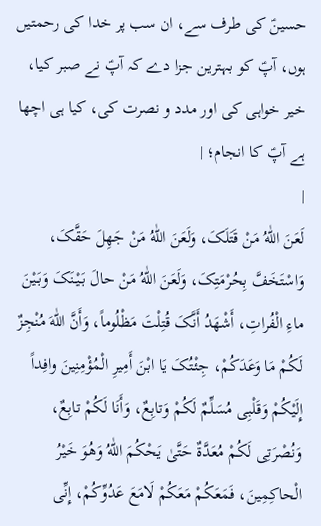حسینؑ کی طرف سے، ان سب پر خدا کی رحمتیں ہوں، آپؑ کو بہترین جزا دے کہ آپؑ نے صبر کیا، خیر خواہی کی اور مدد و نصرت کی، کیا ہی اچھا ہے آپؑ کا انجام؛ |
|
لَعَنَ اللّٰهُ مَنْ قَتَلَکَ، وَلَعَنَ اللّٰهُ مَنْ جَهِلَ حَقَّکَ، وَاسْتَخَفَّ بِحُرْمَتِکَ، وَلَعَنَ اللّٰهُ مَنْ حالَ بَیْنَکَ وَبَیْنَ ماءِ الْفُراتِ، أَشْهَدُ أَنَّکَ قُتِلْتَ مَظْلُوماً، وَأَنَّ اللّٰهَ مُنْجِزٌ لَکُمْ مَا وَعَدَکُمْ، جِئْتُکَ یَا ابْنَ أَمِیرِ الْمُؤْمِنِینَ وافِداً إِلَیْکُمْ وَقَلْبِی مُسَلِّمٌ لَکُمْ وَتابِعٌ، وَأَنَا لَکُمْ تابِعٌ، وَنُصْرَتِی لَکُمْ مُعَدَّةٌ حَتَّىٰ یَحْکُمَ اللّٰهُ وَهُوَ خَیْرُ الْحاکِمِینَ، فَمَعَکُمْ مَعَکُمْ لَامَعَ عَدُوِّکُمْ، إِنِّی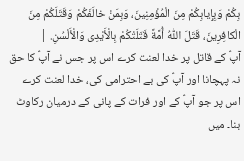بِکُمْ وَبِإِیابِکُمْ مِنَ الْمُؤْمِنِینَ، وَبِمَنْ خالَفَکُمْ وَقَتَلَکُمْ مِنَ الْکافِرِینَ، قَتَلَ اللّٰهُ أُمَّةً قَتَلَتْکُمْ بِالْأَیْدِی وَالْأَلْسُنِ. |
آپؑ کے قاتل پر خدا لعنت کرے اس پر جس نے آپؑ کا حق نہ پہچانا اور آپؑ کی بے احترامی کی، خدا لعنت کرے اس پر جو آپؑ کے اور فرات کے پانی کے درمیان رکاوٹ بنا۔ میں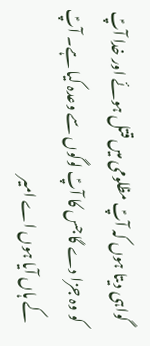گواہی دیتا ہوں کہ آپؑ مظلومی میں قتل ہوئے اور خدا آپؑ کو وہ جزا دے گا جس کا آپؑ لوگوں سے وعدہ کیا ہے۔ آپؑ کے ہاں آیا ہوں اے امیر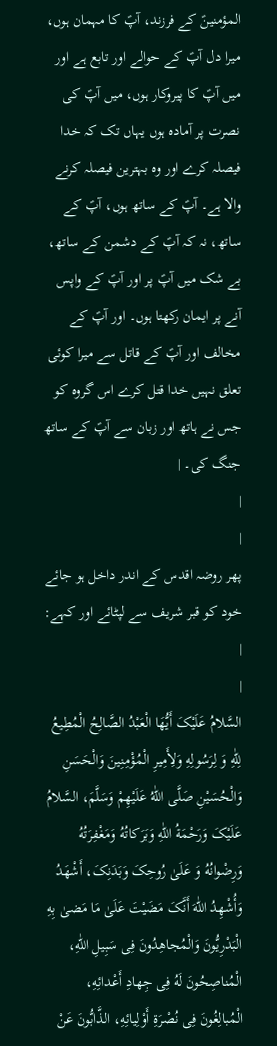المؤمنینؑ کے فرزند، آپؑ کا مہمان ہوں، میرا دل آپؑ کے حوالے اور تابع ہے اور میں آپؑ کا پیروکار ہوں، میں آپؑ کی نصرت پر آمادہ ہوں یہاں تک کہ خدا فیصلہ کرے اور وہ بہترین فیصلہ کرنے والا ہے۔ آپؑ کے ساتھ ہوں، آپؑ کے ساتھ، نہ کہ آپؑ کے دشمن کے ساتھ، بے شک میں آپؑ پر اور آپؑ کے واپس آنے پر ایمان رکھتا ہوں۔ اور آپؑ کے مخالف اور آپؑ کے قاتل سے میرا کوئی تعلق نہیں خدا قتل کرے اس گروہ کو جس نے ہاتھ اور زبان سے آپؑ کے ساتھ جنگ کی۔ |
|
|
پھر روضہ اقدس کے اندر داخل ہو جائے خود کو قبر شریف سے لپٹائے اور کہے: |
|
السَّلامُ عَلَیْکَ أَیُّهَا الْعَبْدُ الصَّالِحُ الْمُطِیعُ لِلّٰهِ وَ لِرَسُولِهِ وَلِأَمِیرِ الْمُؤْمِنِینَ وَالْحَسَنِ وَالْحُسَیْنِ صَلَّى اللّٰهُ عَلَیْهِمْ وَسَلَّمَ، السَّلامُ عَلَیْکَ وَرَحْمَةُ اللّٰهِ وَبَرَکاتُهُ وَمَغْفِرَتُهُ وَرِضْوانُهُ وَ عَلَىٰ رُوحِکَ وَبَدَنِکَ، أَشْهَدُ وَأُشْهِدُ اللّٰهَ أَنَّکَ مَضَیْتَ عَلَىٰ مَا مَضىٰ بِهِ الْبَدْرِیُّونَ وَالْمُجاهِدُونَ فِی سَبِیلِ اللّٰهِ، الْمُناصِحُونَ لَهُ فِی جِهادِ أَعْدائِهِ، الْمُبالِغُونَ فِی نُصْرَةِ أَوْلِیائِهِ، الذَّابُّونَ عَنْ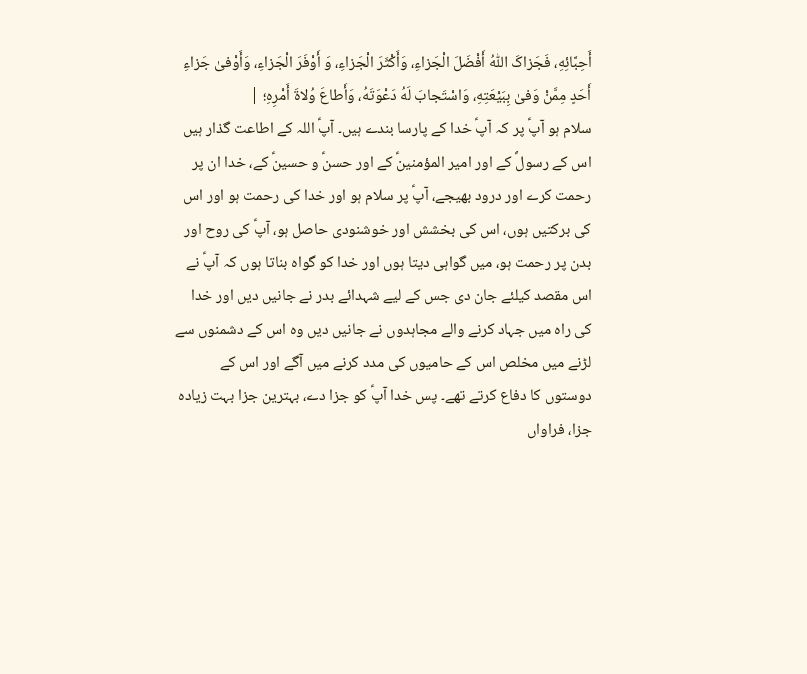أَحِبَّائِهِ، فَجَزاکَ اللّٰهُ أَفْضَلَ الْجَزاءِ، وَأَکْثَرَ الْجَزاءِ، وَ أَوْفَرَ الْجَزاءِ، وَأَوْفىٰ جَزاءِ أَحَدٍ مِمَّنْ وَفىٰ بِبَیْعَتِهِ، وَاسْتَجابَ لَهُ دَعْوَتَهُ، وَأَطاعَ وُلاةَ أَمْرِهِ؛ |
سلام ہو آپؑ پر کہ آپؑ خدا کے پارسا بندے ہیں۔ آپؑ اللہ کے اطاعت گذار ہیں اس کے رسولؐ کے اور امیر المؤمنینؑ کے اور حسنؑ و حسینؑ کے، خدا ان پر رحمت کرے اور درود بھیجے، آپؑ پر سلام ہو اور خدا کی رحمت ہو اور اس کی برکتیں ہوں، اس کی بخشش اور خوشنودی حاصل ہو، آپؑ کی روح اور بدن پر رحمت ہو، میں گواہی دیتا ہوں اور خدا کو گواہ بناتا ہوں کہ آپؑ نے اس مقصد کیلئے جان دی جس کے لیے شہدائے بدر نے جانیں دیں اور خدا کی راہ میں جہاد کرنے والے مجاہدوں نے جانیں دیں وہ اس کے دشمنوں سے لڑنے میں مخلص اس کے حامیوں کی مدد کرنے میں آگے اور اس کے دوستوں کا دفاع کرتے تھے۔ پس خدا آپؑ کو جزا دے، بہترین جزا بہت زیادہ جزا، فراواں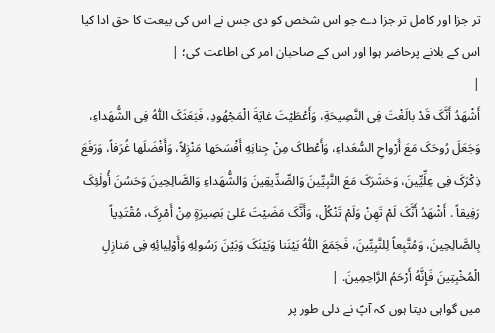تر جزا اور کامل تر جزا دے جو اس شخص کو دی جس نے اس کی بیعت کا حق ادا کیا اس کے بلانے پرحاضر ہوا اور اس کے صاحبان امر کی اطاعت کی؛ |
|
أَشْهَدُ أَنَّکَ قَدْ بالَغْتَ فِی النَّصِیحَةِ، وَأَعْطَیْتَ غایَةَ الْمَجْهُودِ، فَبَعَثَکَ اللّٰهُ فِی الشُّهَداءِ، وَجَعَلَ رُوحَکَ مَعَ أَرْواحِ السُّعَداءِ، وَأَعْطاکَ مِنْ جِنانِهِ أَفْسَحَها مَنْزِلاً، وَأَفْضَلَها غُرَفاً، وَرَفَعَ ذِکْرَکَ فِی عِلِّیِّینَ، وَحَشَرَکَ مَعَ النَّبِیِّینَ وَالصِّدِّیقِینَ وَالشُّهَداءِ وَالصَّالِحِینَ وَحَسُنَ أُولٰئِکَ رَفِیقاً . أَشْهَدُ أَنَّکَ لَمْ تَهِنْ وَلَمْ تَنْکُلْ، وَأَنَّکَ مَضَیْتَ عَلىٰ بَصِیرَةٍ مِنْ أَمْرِکَ، مُقْتَدِیاً بِالصَّالِحِینَ، وَمُتَّبِعاً لِلنَّبِیِّینَ، فَجَمَعَ اللّٰهُ بَیْنَنا وَبَیْنَکَ وَبَیْنَ رَسُولِهِ وَأَوْلِیائِهِ فِی مَنازِلِ الْمُخْبِتِینَ فَإِنَّهُ أَرْحَمُ الرَّاحِمِینَ. |
میں گواہی دیتا ہوں کہ آپؑ نے دلی طور پر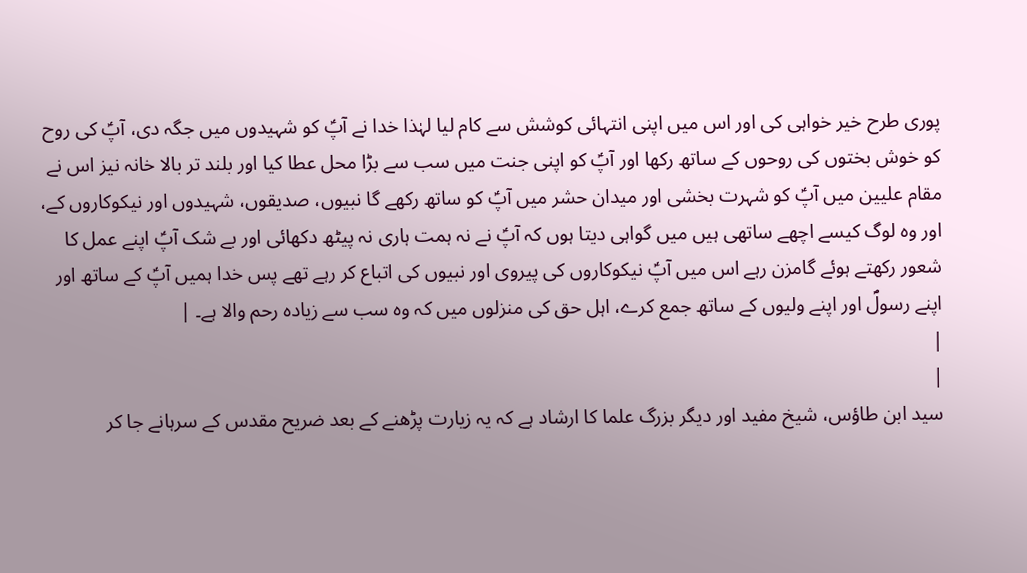پوری طرح خیر خواہی کی اور اس میں اپنی انتہائی کوشش سے کام لیا لہٰذا خدا نے آپؑ کو شہیدوں میں جگہ دی، آپؑ کی روح کو خوش بختوں کی روحوں کے ساتھ رکھا اور آپؑ کو اپنی جنت میں سب سے بڑا محل عطا کیا اور بلند تر بالا خانہ نیز اس نے مقام علیین میں آپؑ کو شہرت بخشی اور میدان حشر میں آپؑ کو ساتھ رکھے گا نبیوں، صدیقوں، شہیدوں اور نیکوکاروں کے، اور وہ لوگ کیسے اچھے ساتھی ہیں میں گواہی دیتا ہوں کہ آپؑ نے نہ ہمت ہاری نہ پیٹھ دکھائی اور بے شک آپؑ اپنے عمل کا شعور رکھتے ہوئے گامزن رہے اس میں آپؑ نیکوکاروں کی پیروی اور نبیوں کی اتباع کر رہے تھے پس خدا ہمیں آپؑ کے ساتھ اور اپنے رسولؐ اور اپنے ولیوں کے ساتھ جمع کرے، اہل حق کی منزلوں میں کہ وہ سب سے زیادہ رحم والا ہے۔ |
|
|
سید ابن طاؤس، شیخ مفید اور دیگر بزرگ علما کا ارشاد ہے کہ یہ زیارت پڑھنے کے بعد ضریح مقدس کے سرہانے جا کر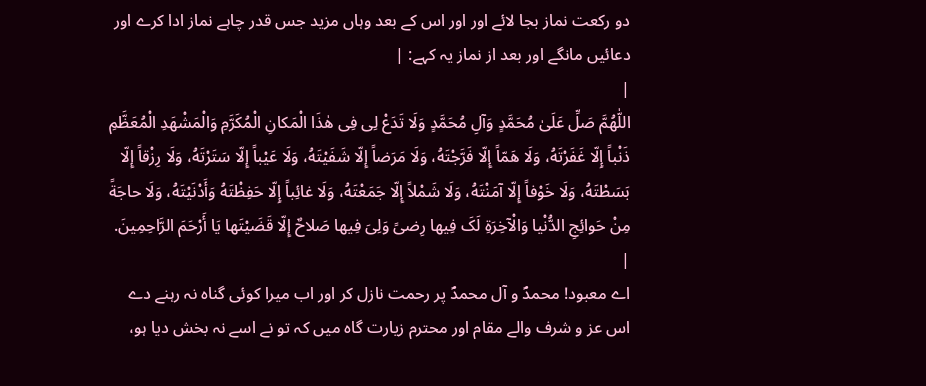دو رکعت نماز بجا لائے اور اور اس کے بعد وہاں مزید جس قدر چاہے نماز ادا کرے اور دعائیں مانگے اور بعد از نماز یہ کہے: |
|
اللّٰهُمَّ صَلِّ عَلَىٰ مُحَمَّدٍ وَآلِ مُحَمَّدٍ وَلَا تَدَعْ لِی فِی هٰذَا الْمَکانِ الْمُکَرَّمِ وَالْمَشْهَدِ الْمُعَظَّمِ ذَنْباً إِلّا غَفَرْتَهُ، وَلَا هَمّاً إِلّا فَرَّجْتَهُ، وَلَا مَرَضاً إِلّا شَفَیْتَهُ، وَلَا عَیْباً إِلّا سَتَرْتَهُ، وَلَا رِزْقاً إِلّا بَسَطْتَهُ، وَلَا خَوْفاً إِلّا آمَنْتَهُ، وَلَا شَمْلاً إِلّا جَمَعْتَهُ، وَلَا غائِباً إِلّا حَفِظْتَهُ وَأَدْنَیْتَهُ، وَلَا حاجَةً مِنْ حَوائِجِ الدُّنْیا وَالْآخِرَةِ لَکَ فِیها رِضىً وَلِیَ فِیها صَلاحٌ إِلّا قَضَیْتَها یَا أَرْحَمَ الرَّاحِمِینَ. |
اے معبود! محمدؐ و آل محمدؐ پر رحمت نازل کر اور اب میرا کوئی گناہ نہ رہنے دے اس عز و شرف والے مقام اور محترم زیارت گاہ میں کہ تو نے اسے نہ بخش دیا ہو،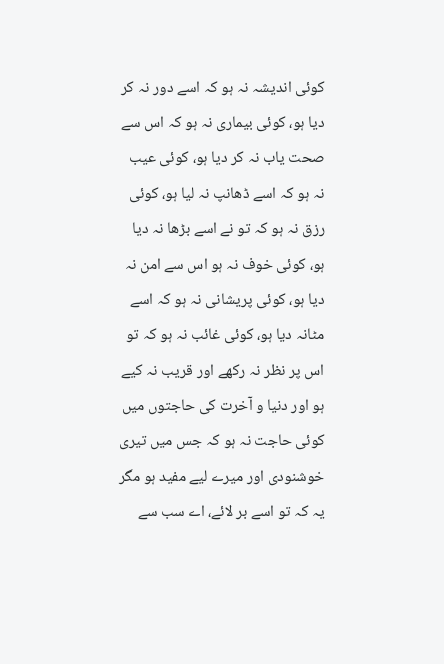کوئی اندیشہ نہ ہو کہ اسے دور نہ کر دیا ہو، کوئی بیماری نہ ہو کہ اس سے صحت یاب نہ کر دیا ہو، کوئی عیب نہ ہو کہ اسے ڈھانپ نہ لیا ہو، کوئی رزق نہ ہو کہ تو نے اسے بڑھا نہ دیا ہو، کوئی خوف نہ ہو اس سے امن نہ دیا ہو، کوئی پریشانی نہ ہو کہ اسے مٹانہ دیا ہو، کوئی غائب نہ ہو کہ تو اس پر نظر نہ رکھے اور قریب نہ کیے ہو اور دنیا و آخرت کی حاجتوں میں کوئی حاجت نہ ہو کہ جس میں تیری خوشنودی اور میرے لیے مفید ہو مگر یہ کہ تو اسے بر لائے، اے سب سے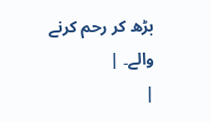بڑھ کر رحم کرنے والے۔ |
|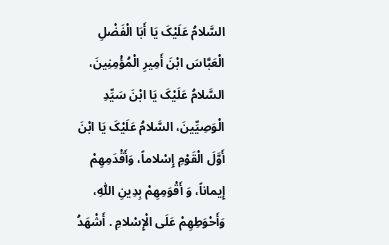السَّلامُ عَلَیْکَ یَا أَبَا الْفَضْلِ الْعَبَّاسَ ابْنَ أَمِیرِ الْمُؤْمِنِینَ، السَّلامُ عَلَیْکَ یَا ابْنَ سَیِّدِ الْوَصِیِّینَ، السَّلامُ عَلَیْکَ یَا ابْنَ أَوَّلَ الْقَوْمِ إِسْلاماً، وَأَقْدَمِهِمْ إِیماناً، وَ أَقْوَمِهِمْ بِدِینِ اللّٰهِ، وَأَحْوَطِهِمْ عَلَى الْإِسْلامِ . أَشْهَدُ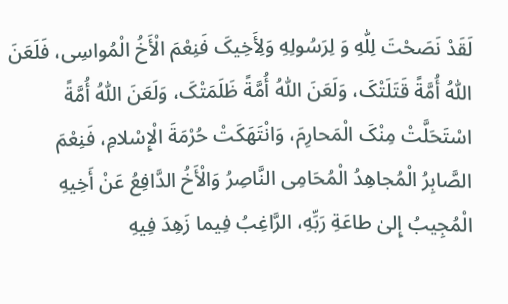لَقَدْ نَصَحْتَ لِلّٰهِ وَ لِرَسُولِهِ وَلِأَخِیکَ فَنِعْمَ الْأَخُ الْمُواسِی، فَلَعَنَ اللّٰهُ أُمَّةً قَتَلَتْکَ، وَلَعَنَ اللّٰهُ أُمَّةً ظَلَمَتْکَ، وَلَعَنَ اللّٰهُ أُمَّةً اسْتَحَلَّتْ مِنْکَ الْمَحارِمَ، وَانْتَهَکَتْ حُرْمَةَ الْإِسْلامِ، فَنِعْمَ الصَّابِرُ الْمُجاهِدُ الْمُحَامِی النَّاصِرُ وَالْأَخُ الدَّافِعُ عَنْ أَخِیهِ الْمُجِیبُ إِلىٰ طاعَةِ رَبِّهِ، الرَّاغِبُ فِیما زَهِدَ فِیهِ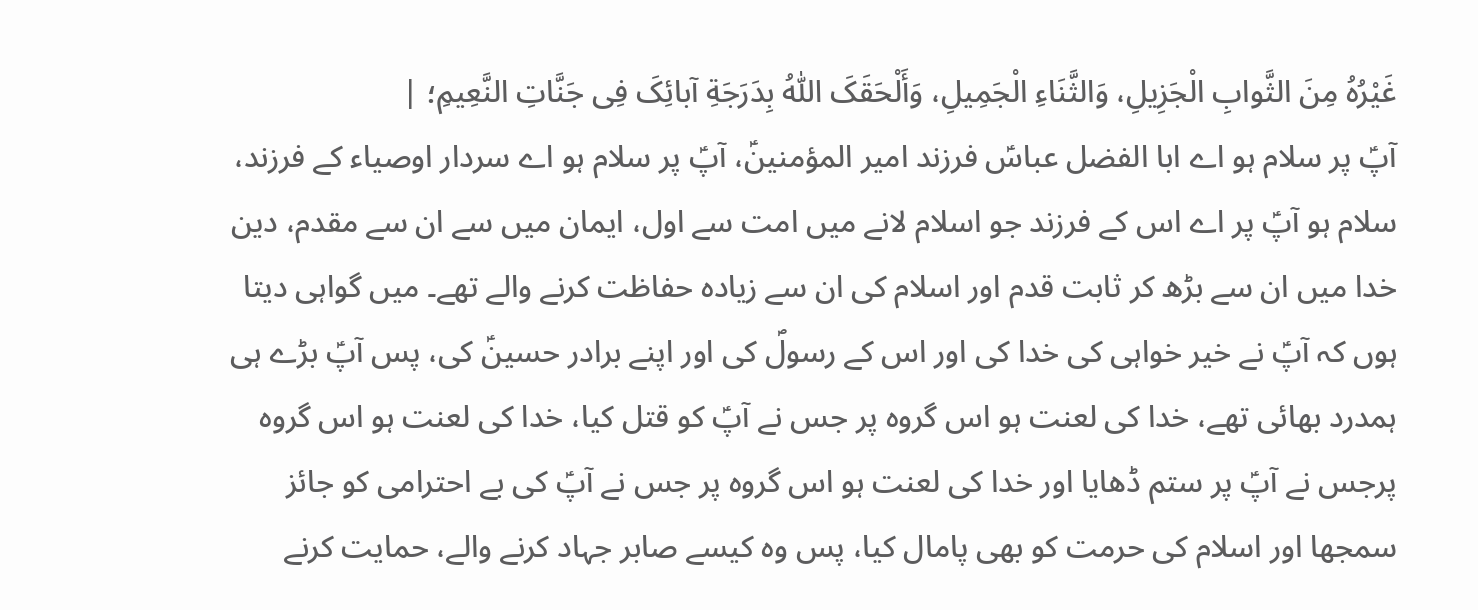غَیْرُهُ مِنَ الثَّوابِ الْجَزِیلِ، وَالثَّنَاءِ الْجَمِیلِ، وَأَلْحَقَکَ اللّٰهُ بِدَرَجَةِ آبائِکَ فِی جَنَّاتِ النَّعِیمِ؛ |
آپؑ پر سلام ہو اے ابا الفضل عباسؑ فرزند امیر المؤمنینؑ، آپؑ پر سلام ہو اے سردار اوصیاء کے فرزند، سلام ہو آپؑ پر اے اس کے فرزند جو اسلام لانے میں امت سے اول، ایمان میں سے ان سے مقدم، دین خدا میں ان سے بڑھ کر ثابت قدم اور اسلام کی ان سے زیادہ حفاظت کرنے والے تھے۔ میں گواہی دیتا ہوں کہ آپؑ نے خیر خواہی کی خدا کی اور اس کے رسولؐ کی اور اپنے برادر حسینؑ کی، پس آپؑ بڑے ہی ہمدرد بھائی تھے، خدا کی لعنت ہو اس گروہ پر جس نے آپؑ کو قتل کیا، خدا کی لعنت ہو اس گروہ پرجس نے آپؑ پر ستم ڈھایا اور خدا کی لعنت ہو اس گروہ پر جس نے آپؑ کی بے احترامی کو جائز سمجھا اور اسلام کی حرمت کو بھی پامال کیا، پس وہ کیسے صابر جہاد کرنے والے، حمایت کرنے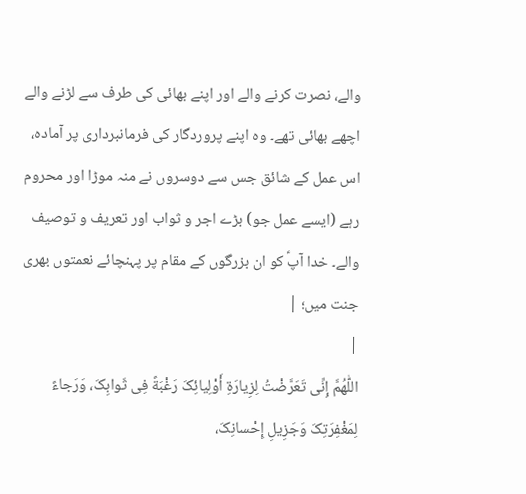والے، نصرت کرنے والے اور اپنے بھائی کی طرف سے لڑنے والے اچھے بھائی تھے۔ وہ اپنے پروردگار کی فرمانبرداری پر آمادہ، اس عمل کے شائق جس سے دوسروں نے منہ موڑا اور محروم رہے (ایسے عمل جو) بڑے اجر و ثواب اور تعریف و توصیف والے۔ خدا آپؑ کو ان بزرگوں کے مقام پر پہنچائے نعمتوں بھری جنت میں؛ |
|
اللّٰهُمَّ إِنِّی تَعَرَّضْتُ لِزِیارَةِ أَوْلِیائِکَ رَغْبَةً فِی ثَوابِکَ، وَرَجاءً لِمَغْفِرَتِکَ وَجَزِیلِ إِحْسانِکَ،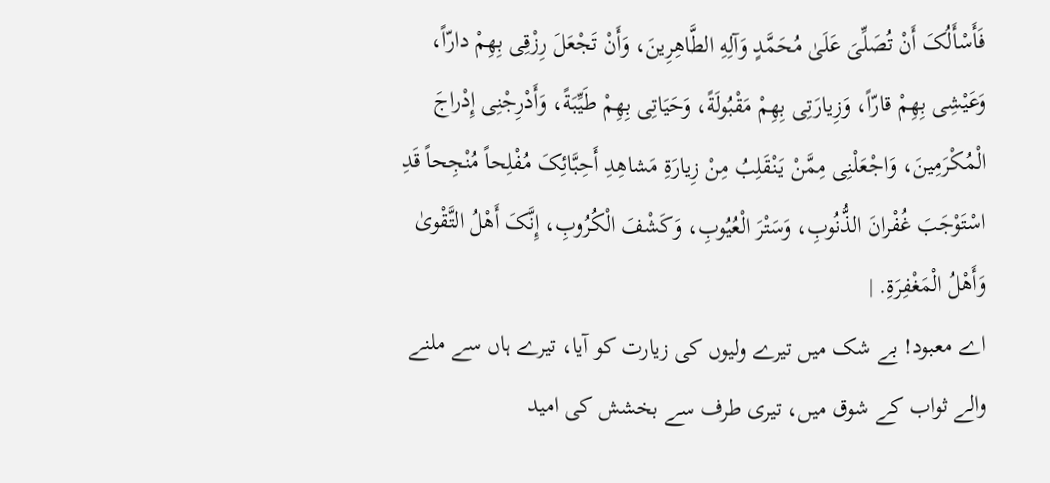فَأَسْأَلُکَ أَنْ تُصَلِّیَ عَلَىٰ مُحَمَّدٍ وَآلِهِ الطَّاهِرِینَ، وَأَنْ تَجْعَلَ رِزْقِی بِهِمْ دارّاً، وَعَیْشِی بِهِمْ قارّاً، وَزِیارَتِی بِهِمْ مَقْبُولَةً، وَحَیَاتِی بِهِمْ طَیِّبَةً، وَأَدْرِجْنِی إِدْراجَ الْمُکْرَمِینَ، وَاجْعَلْنِی مِمَّنْ یَنْقَلِبُ مِنْ زِیارَةِ مَشاهِدِ أَحِبَّائِکَ مُفْلِحاً مُنْجِحاً قَدِ اسْتَوْجَبَ غُفْرانَ الذُّنُوبِ، وَسَتْرَ الْعُیُوبِ، وَکَشْفَ الْکُرُوبِ، إِنَّکَ أَهْلُ التَّقْوىٰ وَأَهْلُ الْمَغْفِرَةِ. |
اے معبود! بے شک میں تیرے ولیوں کی زیارت کو آیا، تیرے ہاں سے ملنے والے ثواب کے شوق میں، تیری طرف سے بخشش کی امید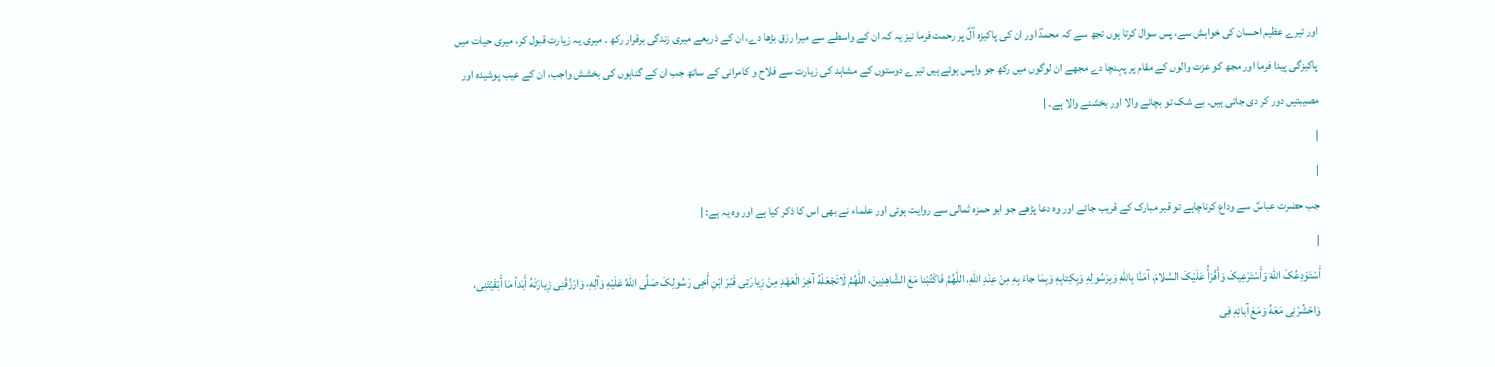اور تیرے عظیم احسان کی خواہش سے، پس سوال کرتا ہوں تجھ سے کہ محمدؐ اور ان کی پاکیزہ آلؑ پر رحمت فرما نیز یہ کہ ان کے واسطے سے میرا رزق بڑھا دے، ان کے ذریعے میری زندگی برقرار رکھ ۔ میری یہ زیارت قبول کر، میری حیات میں پاکیزگی پیدا فرما اور مجھ کو عزت والوں کے مقام پر پہنچا دے مجھے ان لوگوں میں رکھ جو واپس ہوئے ہیں تیرے دوستوں کے مشاہد کی زیارت سے فلاح و کامرانی کے ساتھ جب ان کے گناہوں کی بخشش واجب، ان کے عیب پوشیدہ اور مصیبتیں دور کر دی جاتی ہیں۔ بے شک تو بچانے والا اور بخشنے والا ہے۔ |
|
|
جب حضرت عباسؑ سے وداع کرناچاہے تو قبر مبارک کے قریب جائے اور وہ دعا پڑھے جو ابو حمزہ ثمالی سے روایت ہوئی اور علماء نے بھی اس کا ذکر کیا ہے اور وہ یہ ہے: |
|
أَسْتَوْدِعُکَ اللّٰهَ وَأَسْتَرْعِیکَ وَأَقْرَأُ عَلَیْکَ السَّلامَ، آمَنَّا بِاللّٰهِ وَبِرَسُولِهِ وَبِکِتابِهِ وَبِمَا جاءَ بِهِ مِنْ عِنْدِ اللّٰهِ، اللّٰهُمَّ فَاکْتُبْنا مَعَ الشَّاهِدِینَ، اللّٰهُمَّ لَاتَجْعَلْهُ آخِرَ الْعَهْدِ مِنْ زِیارَتِی قَبْرَ ابْنِ أَخِی رَسُولِکَ صَلَّى اللّٰهُ عَلَیْهِ وَآلِهِ، وَارْزُقْنِی زِیارَتَهُ أَبَداً مَا أَبْقَیْتَنِی، وَاحْشُرْنِی مَعَهُ وَمَعَ آبائِهِ فِی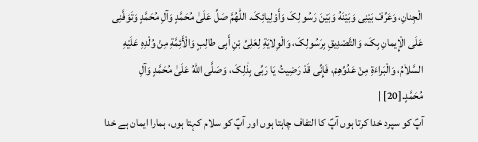الْجِنانِ، وَعَرِّفْ بَیْنِی وَبَیْنَهُ وَبَیْنَ رَسُو لِکَ وَأَوْلِیائِکَ. اللّٰهُمَّ صَلِّ عَلَىٰ مُحَمَّدٍ وَآلِ مُحَمَّدٍ وَتَوَفَّنِی عَلَى الْإِیمانِ بِکَ، وَالتَّصْدِیقِ بِرَسُولِکَ، وَالْوِلایَةِ لِعَلِیِّ بْنِ أَبِی طالِبٍ وَالْأَئِمَّةِ مِنْ وُلْدِهِ عَلَیْهِ السَّلاٰمُ، وَالْبَراءَةِ مِنْ عَدُوِّهِمْ، فَإِنِّی قَدْ رَضِیتُ یَا رَبِّی بِذٰلِکَ، وَصَلَّى اللّٰهُ عَلَىٰ مُحَمَّدٍ وَآلِ مُحَمَّدٍ.[20] |
آپؑ کو سپرد خدا کرتا ہوں آپؑ کا التفاف چاہتا ہوں اور آپؑ کو سلام کہتا ہوں، ہمارا ایمان ہے خدا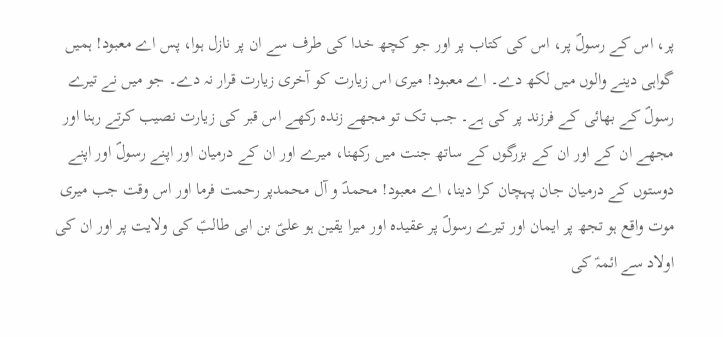پر، اس کے رسولؐ پر، اس کی کتاب پر اور جو کچھ خدا کی طرف سے ان پر نازل ہوا، پس اے معبود! ہمیں گواہی دینے والوں میں لکھ دے۔ اے معبود! میری اس زیارت کو آخری زیارت قرار نہ دے۔ جو میں نے تیرے رسولؐ کے بھائی کے فرزند پر کی ہے۔ جب تک تو مجھے زندہ رکھے اس قبر کی زیارت نصیب کرتے رہنا اور مجھے ان کے اور ان کے بزرگوں کے ساتھ جنت میں رکھنا، میرے اور ان کے درمیان اور اپنے رسولؐ اور اپنے دوستوں کے درمیان جان پہچان کرا دینا، اے معبود! محمدؐ و آل محمدپر رحمت فرما اور اس وقت جب میری موت واقع ہو تجھ پر ایمان اور تیرے رسولؐ پر عقیدہ اور میرا یقین ہو علیؑ بن ابی طالبؑ کی ولایت پر اور ان کی اولاد سے ائمہؑ کی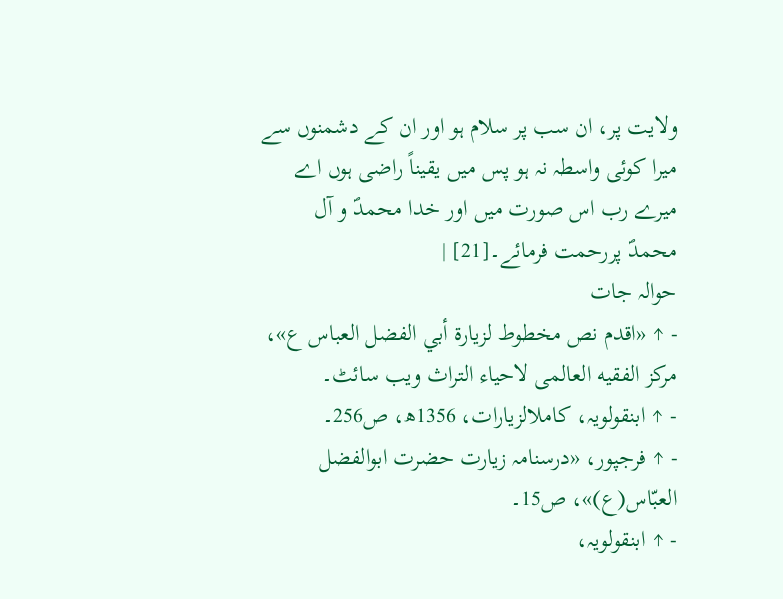ولایت پر، ان سب پر سلام ہو اور ان کے دشمنوں سے میرا کوئی واسطہ نہ ہو پس میں یقیناً راضی ہوں اے میرے رب اس صورت میں اور خدا محمدؐ و آل محمدؐ پررحمت فرمائے۔[21] |
حوالہ جات
- ↑ «اقدم نص مخطوط لزيارة أبي الفضل العباس ع»، مرکز الفقیه العالمی لاحیاء التراث ویب سائٹ۔
- ↑ ابنقولویہ، کاملالزیارات، 1356ھ، ص256۔
- ↑ فرجپور، «درسنامہ زیارت حضرت ابوالفضل العبّاس(ع)»، ص15۔
- ↑ ابنقولویہ،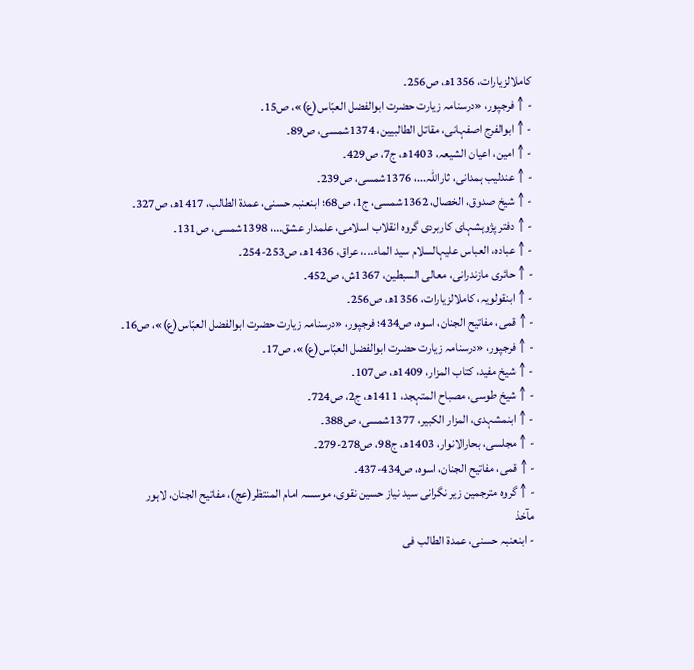کاملالزیارات، 1356ھ، ص256۔
- ↑ فرجپور، «درسنامہ زیارت حضرت ابوالفضل العبّاس(ع)»، ص15۔
- ↑ ابوالفرج اصفہانی، مقاتل الطالبیین، 1374شمسی، ص89۔
- ↑ امین، اعیان الشیعہ، 1403ھ، ج7، ص429۔
- ↑ عندلیب ہمدانی، ثاراللہ...، 1376شمسی، ص239۔
- ↑ شیخ صدوق، الخصال، 1362شمسی، ج1، ص68؛ ابنعنبہ حسنى، عمدة الطالب، 1417ھ، ص327۔
- ↑ دفتر پژوہشہای کاربردی گروہ انقلاب اسلامی، علمدار عشق...، 1398شمسی، ص131۔
- ↑ عبادہ، العباس علیہالسلام سید الماء...، عراق، 1436ھ، ص253-254۔
- ↑ حائری مازندرانی، معالی السبطین، 1367ش، ص452۔
- ↑ ابنقولویہ، کاملالزیارات، 1356ھ، ص256۔
- ↑ قمی، مفاتیح الجنان، اسوہ، ص434؛ فرجپور، «درسنامہ زیارت حضرت ابوالفضل العبّاس(ع)»، ص16۔
- ↑ فرجپور، «درسنامہ زیارت حضرت ابوالفضل العبّاس(ع)»، ص17۔
- ↑ شیخ مفید، کتاب المزار، 1409ھ، ص107۔
- ↑ شیخ طوسی، مصباح المتہجد، 1411ھ، ج2، ص724۔
- ↑ ابنمشہدی، المزار الکبیر، 1377شمسی، ص388۔
- ↑ مجلسی، بحارالانوار، 1403ھ، ج98، ص278-279۔
- ↑ قمی، مفاتیح الجنان، اسوه، ص434-437۔
- ↑ گروہ مترجمین زیر نگرانی سید نیاز حسین نقوی، موسسہ امام المنتظر(عج)، مفاتیح الجنان، لاہور
مآخذ
- ابنعنبہ حسنى، عمدۃ الطالب فی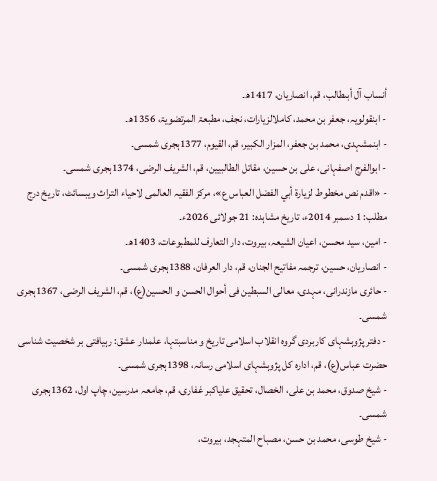أنساب آل أبىطالب، قم، انصاریان، 1417ھ۔
- ابنقولویہ، جعفر بن محمد، کاملالزیارات، نجف، مطبعۃ المرتضویۃ، 1356ھ۔
- ابنمشہدی، محمد بن جعفر، المزار الکبیر، قم، القیوم، 1377ہجری شمسی۔
- ابوالفرج اصفہانی، علی بن حسین، مقاتل الطالبیین، قم، الشریف الرضی، 1374ہجری شمسی۔
- «اقدم نص مخطوط لزيارۃ أبي الفضل العباس ع»، مرکز الفقیہ العالمی لاحیاء التراث ویبسائٹ، تاریخ درج مطلب: 1 دسمبر 2014ء، تاریخ مشاہدہ: 21 جولائی 2026ء۔
- امین، سید محسن، اعیان الشیعہ، بیروت، دار التعارف للمطبوعات، 1403ھ۔
- انصاریان، حسین، ترجمہ مفاتیح الجنان، قم، دار العرفان، 1388ہجری شمسی۔
- حائری مازندرانی، مہدی، معالی السبطین فی أحوال الحسن و الحسین(ع)، قم، الشریف الرضی، 1367ہجری شمسی۔
- دفتر پژوہشہای کاربردی گروہ انقلاب اسلامی تاریخ و مناسبتہا، علمدار عشق: رہیافتی بر شخصیت شناسی حضرت عباس(ع)، قم، ادارہ کل پژوہشہای اسلامی رسانہ، 1398ہجری شمسی۔
- شیخ صدوق، محمد بن على، الخصال، تحقیق علیاکبر غفارى، قم، جامعہ مدرسین، چاپ اول، 1362ہجری شمسی۔
- شیخ طوسی، محمد بن حسن، مصباح المتہجد، بیروت،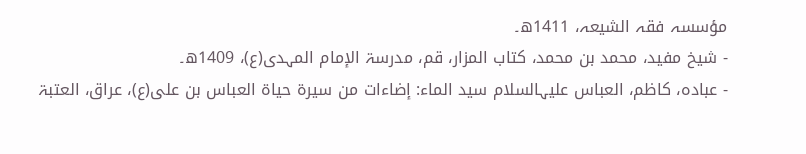مؤسسہ فقہ الشیعہ، 1411ھ۔
- شیخ مفید، محمد بن محمد، کتاب المزار، قم، مدرسۃ الإمام المہدی(ع)، 1409ھ۔
- عبادہ، کاظم، العباس علیہالسلام سید الماء: إضاءات من سیرۃ حیاۃ العباس بن علی(ع)، عراق، العتبۃ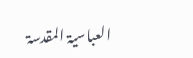العباسیۃ المقدسۃ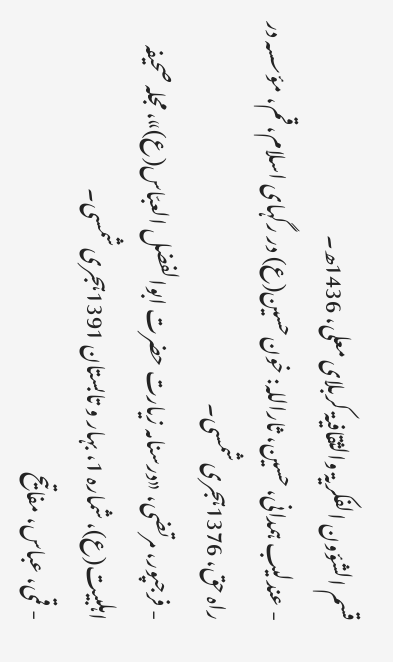قسم الشؤون الفکریۃ والثقافیۃ کربلای معلی، 1436ھ۔
- عندلیب ہمدانی، حسین، ثاراللہ: خون حسین(ع) در رگہای اسلام، قم، مؤسسہ در راہ حق، 1376ہجری شمسی۔
- فرجپور، مرتضی، «درسنامہ زیارت حضرت ابوالفضل العبّاس(ع)»، مجلہ صحیفہ اہلبیت(ع)، شمارہ 1، بہار و تابستان 1391ہجری شمسی۔
- قمی، عباس، مفاتیح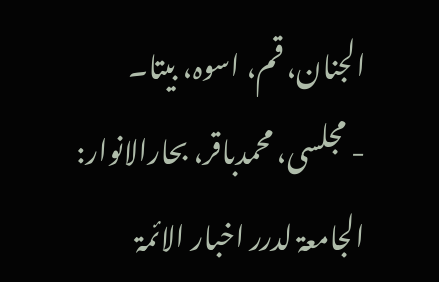الجنان، قم، اسوہ، بیتا۔
- مجلسی، محمدباقر، بحارالانوار: الجامعۃ لدرر اخبار الائمۃ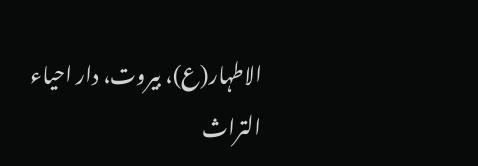الاطہار(ع)، بیروت، دار احیاء التراث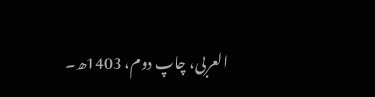العربی، چاپ دوم، 1403ھ۔